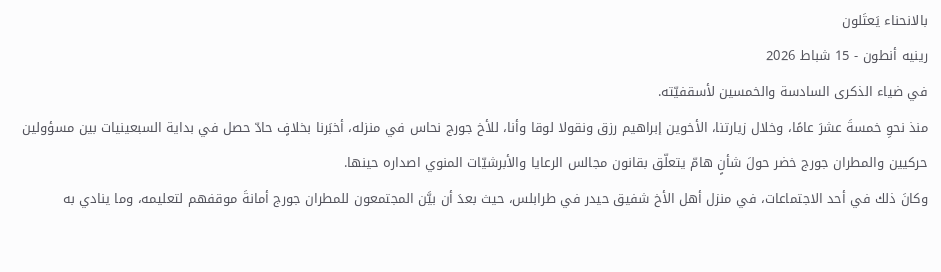بالانحناء يَعتَلون
رينيه أنطون - 15 شباط 2026
في ضياء الذكرى السادسة والخمسين لأسقفيّته.
منذ نحوِ خمسةَ عشرَ عامًا، وخلال زيارتنا، الأخوين إبراهيم رزق ونقولا لوقا وأنا، للأخ جورج نحاس في منزله، أخبَرنا بخلافٍ حادّ حصل في بداية السبعينيات بين مسؤولين حركيين والمطران جورج خضر حولَ شأنٍ هامّ يتعلّق بقانون مجالس الرعايا والأبرشيّات المنوي اصداره حينها.
وكانَ ذلك في أحد الاجتماعات، في منزل أهل الأخ شفيق حيدر في طرابلس، حيث بعدَ أن بيَّن المجتمعون للمطران جورج أمانةَ موقفهم لتعليمه، وما ينادي به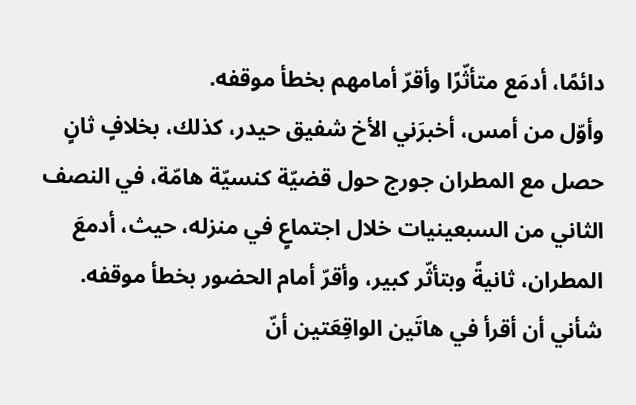دائمًا، أدمَع متأثّرًا وأقرّ أمامهم بخطأ موقفه.
وأوّل من أمس، أخبرَني الأخ شفيق حيدر، كذلك، بخلافٍ ثانٍ حصل مع المطران جورج حول قضيّة كنسيّة هامّة، في النصف الثاني من السبعينيات خلال اجتماعٍ في منزله، حيث، أدمعَ المطران، ثانيةً وبتأثّر كبير، وأقرّ أمام الحضور بخطأ موقفه.
شأني أن أقرأ في هاتَين الواقِعَتين أنّ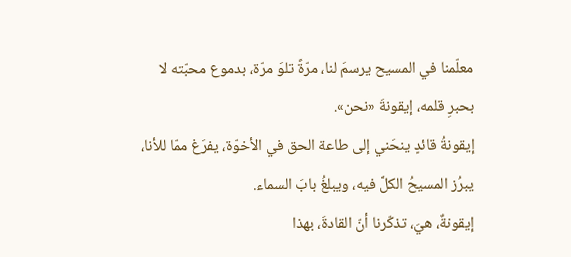معلّمنا في المسيح يرسمَ لنا، مرّةً تلوَ مرّة، بدموع محبّته لا بحبرِ قلمه، إيقونةَ «نحن».
إيقونةُ قائدٍ ينحَني إلى طاعة الحق في الأخوّة، يفرَغ ممّا للأنا، يبرُز المسيحُ الكلَّ فيه، ويبلغُ بابَ السماء.
إيقونةٌ، هيَ، تذكّرنا أنّ القادةَ، بهذا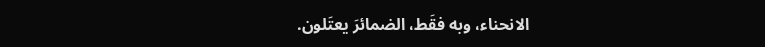الانحناء، وبه فقَط، الضمائرَ يعتَلون.